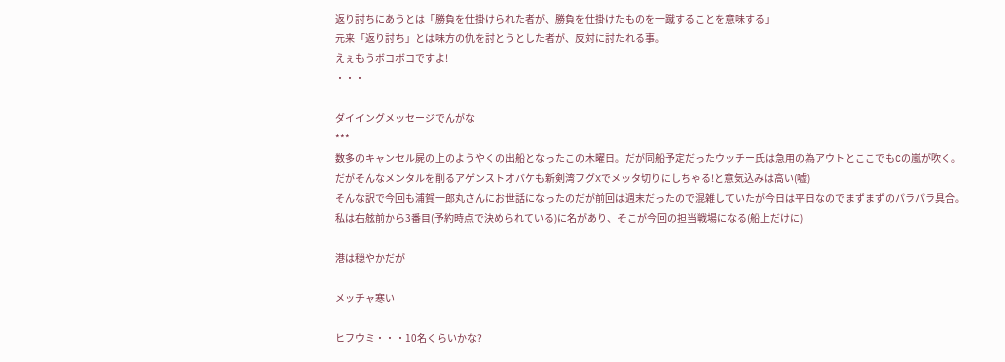返り討ちにあうとは「勝負を仕掛けられた者が、勝負を仕掛けたものを一蹴することを意味する」
元来「返り討ち」とは味方の仇を討とうとした者が、反対に討たれる事。
えぇもうボコボコですよ!
・・・

ダイイングメッセージでんがな
***
数多のキャンセル屍の上のようやくの出船となったこの木曜日。だが同船予定だったウッチー氏は急用の為アウトとここでもCの嵐が吹く。
だがそんなメンタルを削るアゲンストオバケも新剣湾フグXでメッタ切りにしちゃる!と意気込みは高い(嘘)
そんな訳で今回も浦賀一郎丸さんにお世話になったのだが前回は週末だったので混雑していたが今日は平日なのでまずまずのパラパラ具合。
私は右舷前から3番目(予約時点で決められている)に名があり、そこが今回の担当戦場になる(船上だけに)

港は穏やかだが

メッチャ寒い

ヒフウミ・・・10名くらいかな?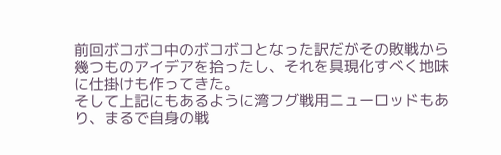前回ボコボコ中のボコボコとなった訳だがその敗戦から幾つものアイデアを拾ったし、それを具現化すべく地味に仕掛けも作ってきた。
そして上記にもあるように湾フグ戦用ニューロッドもあり、まるで自身の戦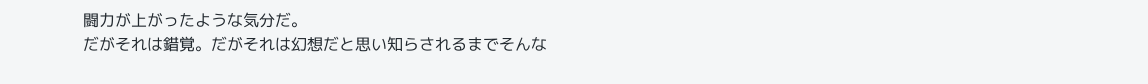闘力が上がったような気分だ。
だがそれは錯覚。だがそれは幻想だと思い知らされるまでそんな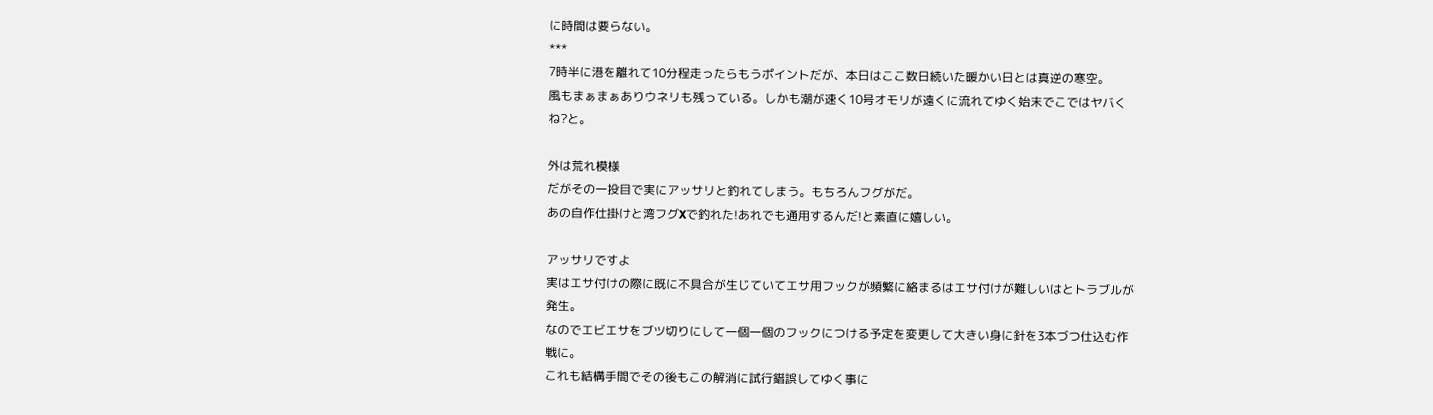に時間は要らない。
***
7時半に港を離れて10分程走ったらもうポイントだが、本日はここ数日続いた暖かい日とは真逆の寒空。
風もまぁまぁありウネリも残っている。しかも潮が速く10号オモリが遠くに流れてゆく始末でこではヤバくね?と。

外は荒れ模様
だがその一投目で実にアッサリと釣れてしまう。もちろんフグがだ。
あの自作仕掛けと湾フグXで釣れた!あれでも通用するんだ!と素直に嬉しい。

アッサリですよ
実はエサ付けの際に既に不具合が生じていてエサ用フックが頻繁に絡まるはエサ付けが難しいはとトラブルが発生。
なのでエビエサをブツ切りにして一個一個のフックにつける予定を変更して大きい身に針を3本づつ仕込む作戦に。
これも結構手間でその後もこの解消に試行錯誤してゆく事に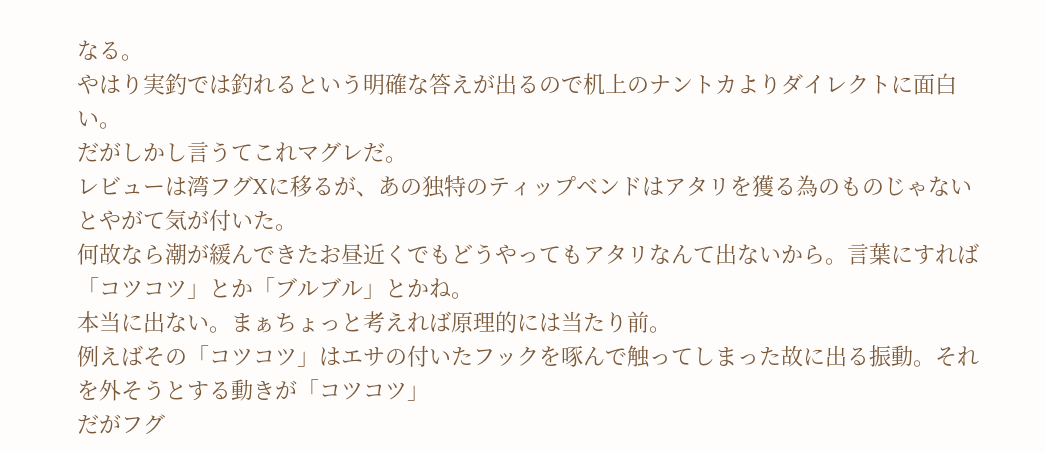なる。
やはり実釣では釣れるという明確な答えが出るので机上のナントカよりダイレクトに面白い。
だがしかし言うてこれマグレだ。
レビューは湾フグXに移るが、あの独特のティップベンドはアタリを獲る為のものじゃないとやがて気が付いた。
何故なら潮が緩んできたお昼近くでもどうやってもアタリなんて出ないから。言葉にすれば「コツコツ」とか「ブルブル」とかね。
本当に出ない。まぁちょっと考えれば原理的には当たり前。
例えばその「コツコツ」はエサの付いたフックを啄んで触ってしまった故に出る振動。それを外そうとする動きが「コツコツ」
だがフグ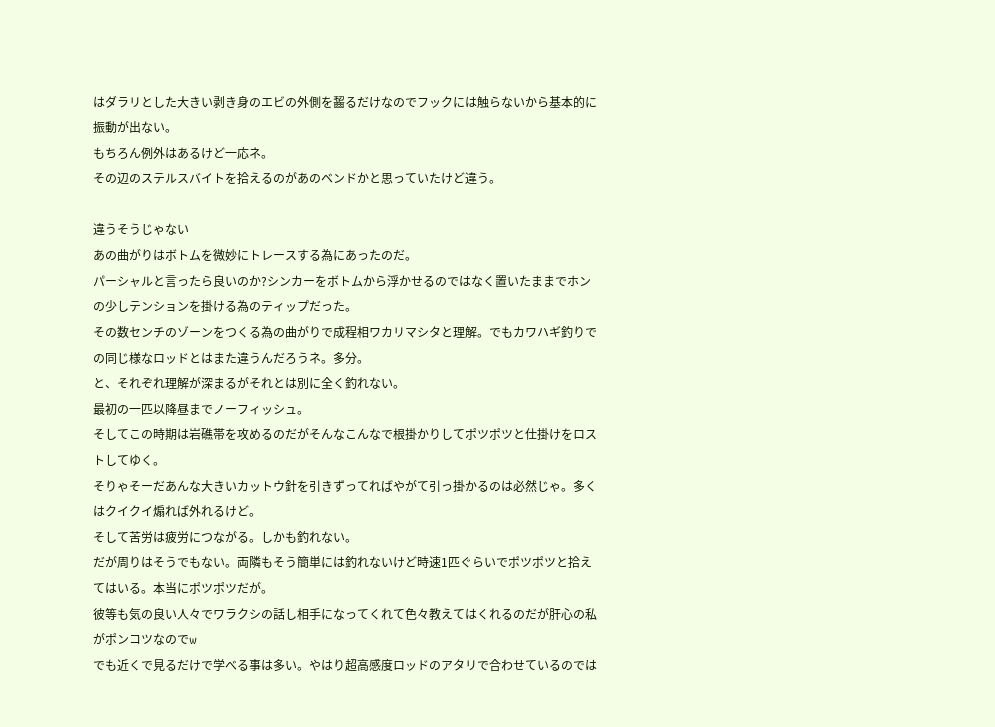はダラリとした大きい剥き身のエビの外側を齧るだけなのでフックには触らないから基本的に振動が出ない。
もちろん例外はあるけど一応ネ。
その辺のステルスバイトを拾えるのがあのベンドかと思っていたけど違う。

違うそうじゃない
あの曲がりはボトムを微妙にトレースする為にあったのだ。
パーシャルと言ったら良いのか?シンカーをボトムから浮かせるのではなく置いたままでホンの少しテンションを掛ける為のティップだった。
その数センチのゾーンをつくる為の曲がりで成程相ワカリマシタと理解。でもカワハギ釣りでの同じ様なロッドとはまた違うんだろうネ。多分。
と、それぞれ理解が深まるがそれとは別に全く釣れない。
最初の一匹以降昼までノーフィッシュ。
そしてこの時期は岩礁帯を攻めるのだがそんなこんなで根掛かりしてポツポツと仕掛けをロストしてゆく。
そりゃそーだあんな大きいカットウ針を引きずってればやがて引っ掛かるのは必然じゃ。多くはクイクイ煽れば外れるけど。
そして苦労は疲労につながる。しかも釣れない。
だが周りはそうでもない。両隣もそう簡単には釣れないけど時速1匹ぐらいでポツポツと拾えてはいる。本当にポツポツだが。
彼等も気の良い人々でワラクシの話し相手になってくれて色々教えてはくれるのだが肝心の私がポンコツなのでw
でも近くで見るだけで学べる事は多い。やはり超高感度ロッドのアタリで合わせているのでは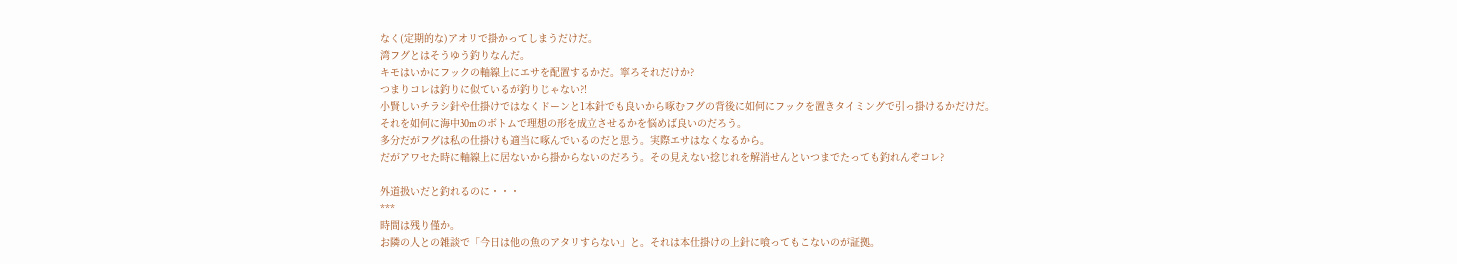なく(定期的な)アオリで掛かってしまうだけだ。
湾フグとはそうゆう釣りなんだ。
キモはいかにフックの軸線上にエサを配置するかだ。寧ろそれだけか?
つまりコレは釣りに似ているが釣りじゃない?!
小賢しいチラシ針や仕掛けではなくドーンと1本針でも良いから啄むフグの背後に如何にフックを置きタイミングで引っ掛けるかだけだ。
それを如何に海中30mのボトムで理想の形を成立させるかを悩めば良いのだろう。
多分だがフグは私の仕掛けも適当に啄んでいるのだと思う。実際エサはなくなるから。
だがアワセた時に軸線上に居ないから掛からないのだろう。その見えない捻じれを解消せんといつまでたっても釣れんぞコレ?

外道扱いだと釣れるのに・・・
***
時間は残り僅か。
お隣の人との雑談で「今日は他の魚のアタリすらない」と。それは本仕掛けの上針に喰ってもこないのが証拠。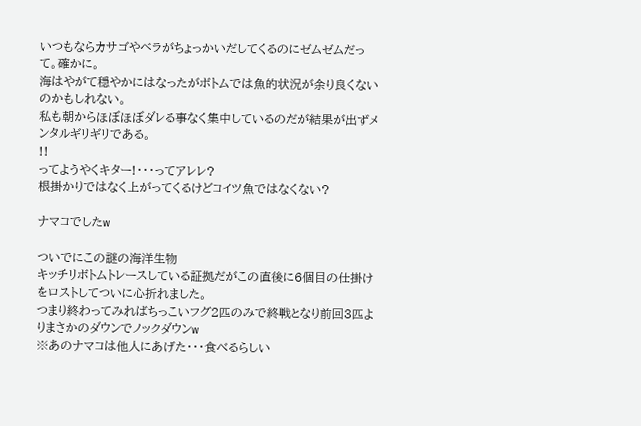いつもならカサゴやベラがちょっかいだしてくるのにゼムゼムだって。確かに。
海はやがて穏やかにはなったがボトムでは魚的状況が余り良くないのかもしれない。
私も朝からほぼほぼダレる事なく集中しているのだが結果が出ずメンタルギリギリである。
!!
ってようやくキター!・・・ってアレレ?
根掛かりではなく上がってくるけどコイツ魚ではなくない?

ナマコでしたw

ついでにこの謎の海洋生物
キッチリボトムトレースしている証拠だがこの直後に6個目の仕掛けをロストしてついに心折れました。
つまり終わってみればちっこいフグ2匹のみで終戦となり前回3匹よりまさかのダウンでノックダウンw
※あのナマコは他人にあげた・・・食べるらしい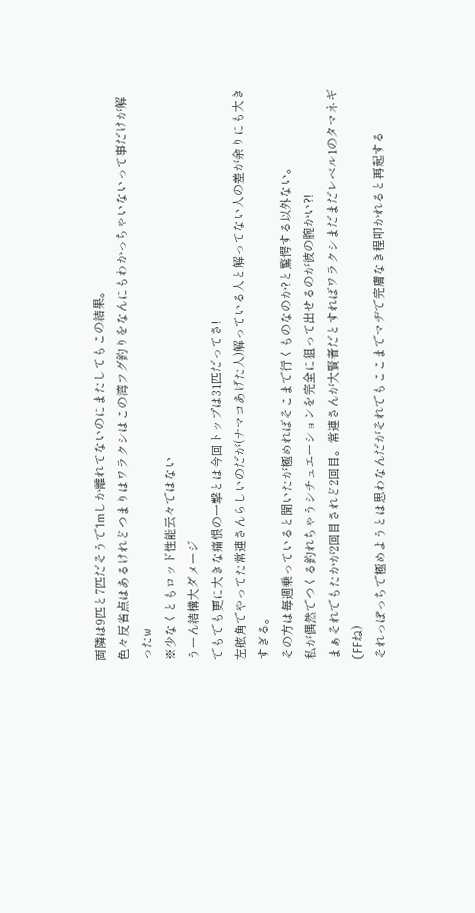両隣は9匹と7匹だそうで1mしか離れてないのにまたしてもこの結果。
色々反省点はあるけれどつまりはワラクシはこの湾フグ釣りをなんにもわかっちゃいないって事だけが解ったw
※少なくともロッド性能云々ではない
うーん結構大ダメージ
でもでも更に大きな痛恨の一撃とは今回トップは31匹だってさ!
左舷角でやってた常連さんらしいのだが(ナマコあげた人)解っている人と解ってない人の差が余りにも大きすぎる。
その方は毎週乗っていると聞いたが極めればそこまで行くものなのか?と驚愕する以外ない。
私が偶然でつくる釣れちゃうシチュエーションを完全に狙って出せるのが彼の腕かい?!
まぁそれでもたかが2回目されど2回目。常連さんが大賢者だとすればワラクシまだまだレベル1のタマネギ(FFね)
それっぽっちで極めようとは思わなんだがそれでもここまでマヂで完膚なき程叩かれると再起する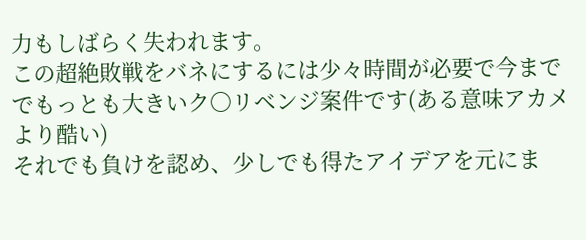力もしばらく失われます。
この超絶敗戦をバネにするには少々時間が必要で今まででもっとも大きいク〇リベンジ案件です(ある意味アカメより酷い)
それでも負けを認め、少しでも得たアイデアを元にま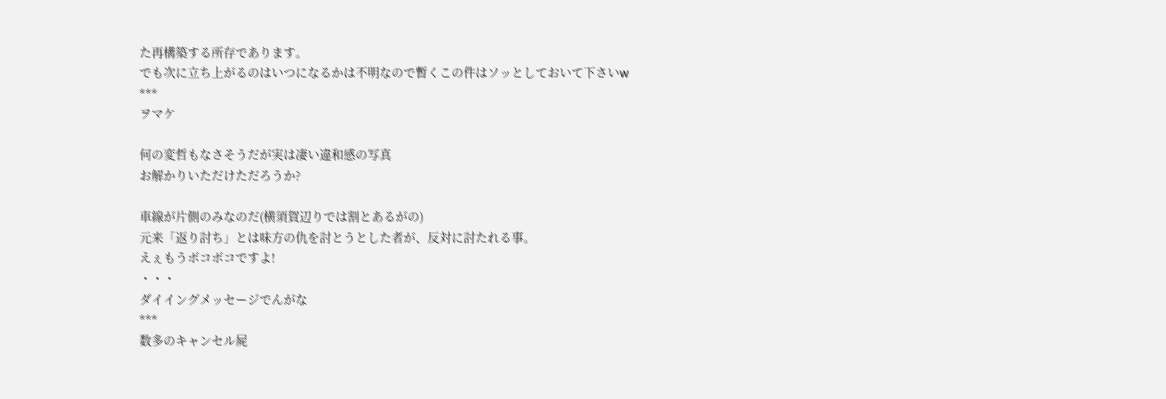た再構築する所存であります。
でも次に立ち上がるのはいつになるかは不明なので暫くこの件はソッとしておいて下さいw
***
ヲマケ

何の変哲もなさそうだが実は凄い違和感の写真
お解かりいただけただろうか?

車線が片側のみなのだ(横須賀辺りでは割とあるがの)
元来「返り討ち」とは味方の仇を討とうとした者が、反対に討たれる事。
えぇもうボコボコですよ!
・・・
ダイイングメッセージでんがな
***
数多のキャンセル屍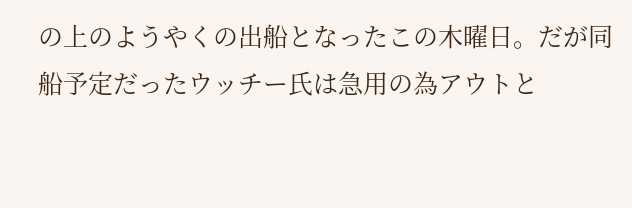の上のようやくの出船となったこの木曜日。だが同船予定だったウッチー氏は急用の為アウトと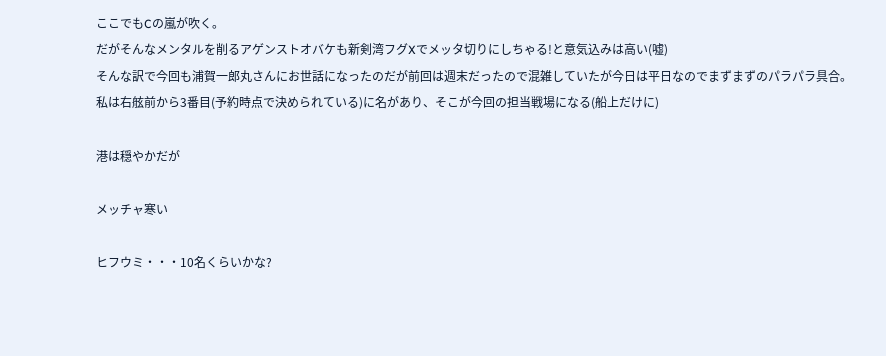ここでもCの嵐が吹く。
だがそんなメンタルを削るアゲンストオバケも新剣湾フグXでメッタ切りにしちゃる!と意気込みは高い(嘘)
そんな訳で今回も浦賀一郎丸さんにお世話になったのだが前回は週末だったので混雑していたが今日は平日なのでまずまずのパラパラ具合。
私は右舷前から3番目(予約時点で決められている)に名があり、そこが今回の担当戦場になる(船上だけに)

港は穏やかだが

メッチャ寒い

ヒフウミ・・・10名くらいかな?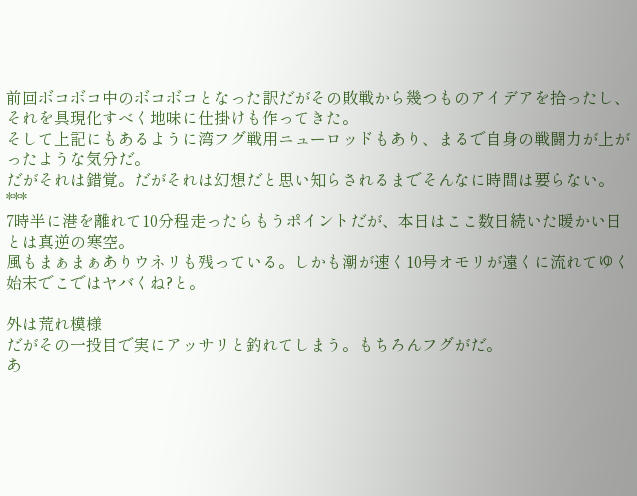前回ボコボコ中のボコボコとなった訳だがその敗戦から幾つものアイデアを拾ったし、それを具現化すべく地味に仕掛けも作ってきた。
そして上記にもあるように湾フグ戦用ニューロッドもあり、まるで自身の戦闘力が上がったような気分だ。
だがそれは錯覚。だがそれは幻想だと思い知らされるまでそんなに時間は要らない。
***
7時半に港を離れて10分程走ったらもうポイントだが、本日はここ数日続いた暖かい日とは真逆の寒空。
風もまぁまぁありウネリも残っている。しかも潮が速く10号オモリが遠くに流れてゆく始末でこではヤバくね?と。

外は荒れ模様
だがその一投目で実にアッサリと釣れてしまう。もちろんフグがだ。
あ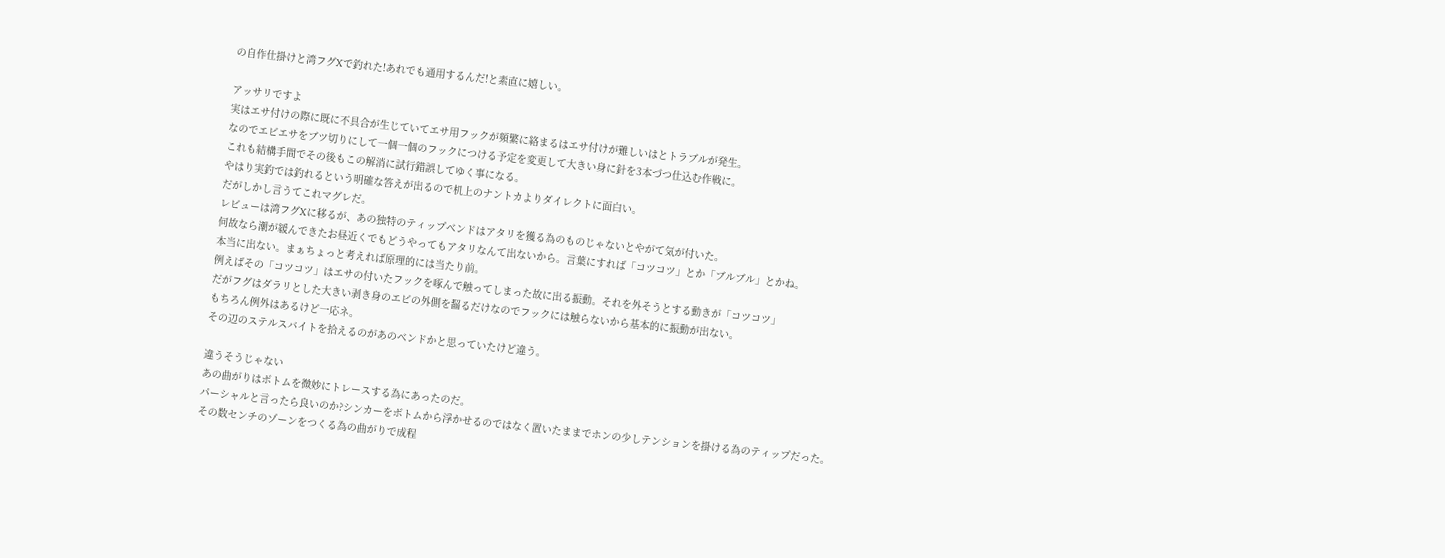の自作仕掛けと湾フグXで釣れた!あれでも通用するんだ!と素直に嬉しい。

アッサリですよ
実はエサ付けの際に既に不具合が生じていてエサ用フックが頻繁に絡まるはエサ付けが難しいはとトラブルが発生。
なのでエビエサをブツ切りにして一個一個のフックにつける予定を変更して大きい身に針を3本づつ仕込む作戦に。
これも結構手間でその後もこの解消に試行錯誤してゆく事になる。
やはり実釣では釣れるという明確な答えが出るので机上のナントカよりダイレクトに面白い。
だがしかし言うてこれマグレだ。
レビューは湾フグXに移るが、あの独特のティップベンドはアタリを獲る為のものじゃないとやがて気が付いた。
何故なら潮が緩んできたお昼近くでもどうやってもアタリなんて出ないから。言葉にすれば「コツコツ」とか「ブルブル」とかね。
本当に出ない。まぁちょっと考えれば原理的には当たり前。
例えばその「コツコツ」はエサの付いたフックを啄んで触ってしまった故に出る振動。それを外そうとする動きが「コツコツ」
だがフグはダラリとした大きい剥き身のエビの外側を齧るだけなのでフックには触らないから基本的に振動が出ない。
もちろん例外はあるけど一応ネ。
その辺のステルスバイトを拾えるのがあのベンドかと思っていたけど違う。

違うそうじゃない
あの曲がりはボトムを微妙にトレースする為にあったのだ。
パーシャルと言ったら良いのか?シンカーをボトムから浮かせるのではなく置いたままでホンの少しテンションを掛ける為のティップだった。
その数センチのゾーンをつくる為の曲がりで成程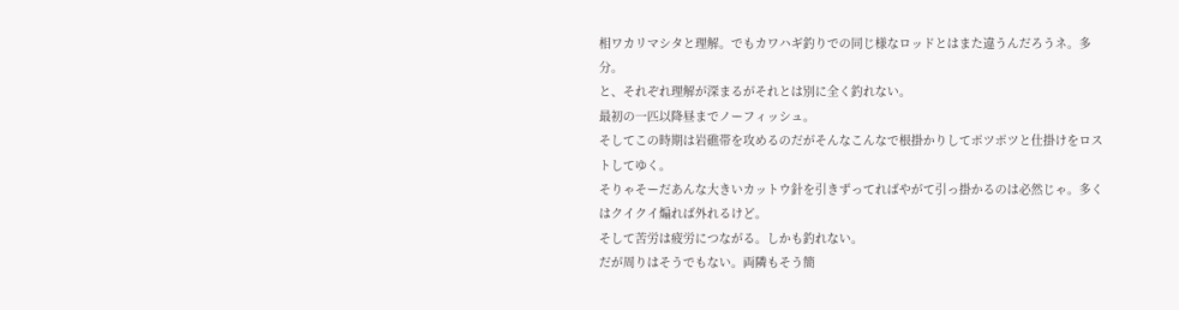相ワカリマシタと理解。でもカワハギ釣りでの同じ様なロッドとはまた違うんだろうネ。多分。
と、それぞれ理解が深まるがそれとは別に全く釣れない。
最初の一匹以降昼までノーフィッシュ。
そしてこの時期は岩礁帯を攻めるのだがそんなこんなで根掛かりしてポツポツと仕掛けをロストしてゆく。
そりゃそーだあんな大きいカットウ針を引きずってればやがて引っ掛かるのは必然じゃ。多くはクイクイ煽れば外れるけど。
そして苦労は疲労につながる。しかも釣れない。
だが周りはそうでもない。両隣もそう簡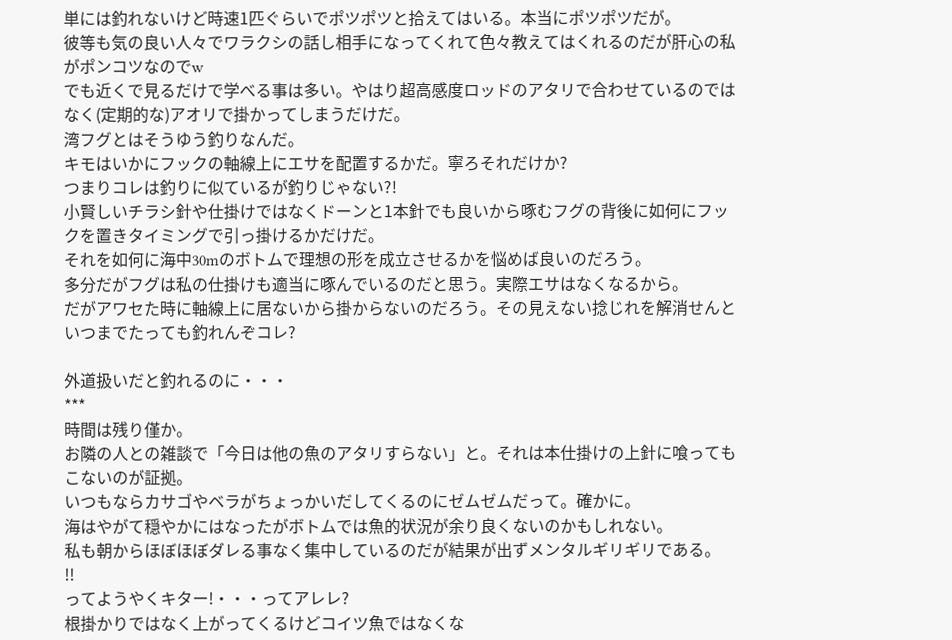単には釣れないけど時速1匹ぐらいでポツポツと拾えてはいる。本当にポツポツだが。
彼等も気の良い人々でワラクシの話し相手になってくれて色々教えてはくれるのだが肝心の私がポンコツなのでw
でも近くで見るだけで学べる事は多い。やはり超高感度ロッドのアタリで合わせているのではなく(定期的な)アオリで掛かってしまうだけだ。
湾フグとはそうゆう釣りなんだ。
キモはいかにフックの軸線上にエサを配置するかだ。寧ろそれだけか?
つまりコレは釣りに似ているが釣りじゃない?!
小賢しいチラシ針や仕掛けではなくドーンと1本針でも良いから啄むフグの背後に如何にフックを置きタイミングで引っ掛けるかだけだ。
それを如何に海中30mのボトムで理想の形を成立させるかを悩めば良いのだろう。
多分だがフグは私の仕掛けも適当に啄んでいるのだと思う。実際エサはなくなるから。
だがアワセた時に軸線上に居ないから掛からないのだろう。その見えない捻じれを解消せんといつまでたっても釣れんぞコレ?

外道扱いだと釣れるのに・・・
***
時間は残り僅か。
お隣の人との雑談で「今日は他の魚のアタリすらない」と。それは本仕掛けの上針に喰ってもこないのが証拠。
いつもならカサゴやベラがちょっかいだしてくるのにゼムゼムだって。確かに。
海はやがて穏やかにはなったがボトムでは魚的状況が余り良くないのかもしれない。
私も朝からほぼほぼダレる事なく集中しているのだが結果が出ずメンタルギリギリである。
!!
ってようやくキター!・・・ってアレレ?
根掛かりではなく上がってくるけどコイツ魚ではなくな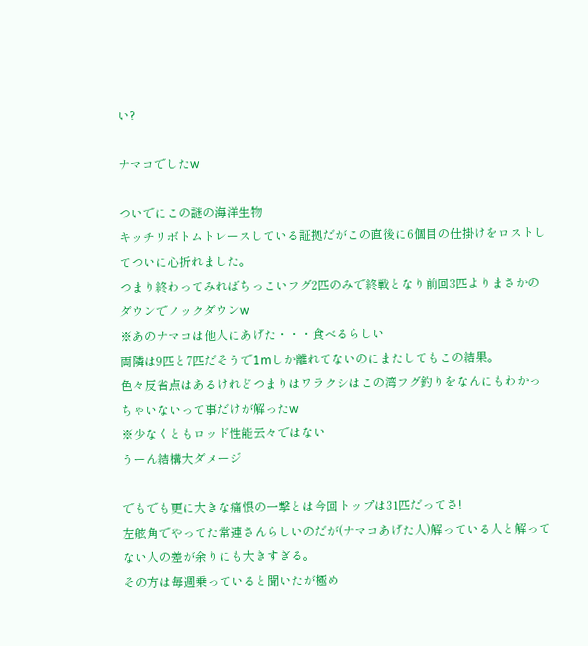い?

ナマコでしたw

ついでにこの謎の海洋生物
キッチリボトムトレースしている証拠だがこの直後に6個目の仕掛けをロストしてついに心折れました。
つまり終わってみればちっこいフグ2匹のみで終戦となり前回3匹よりまさかのダウンでノックダウンw
※あのナマコは他人にあげた・・・食べるらしい
両隣は9匹と7匹だそうで1mしか離れてないのにまたしてもこの結果。
色々反省点はあるけれどつまりはワラクシはこの湾フグ釣りをなんにもわかっちゃいないって事だけが解ったw
※少なくともロッド性能云々ではない
うーん結構大ダメージ

でもでも更に大きな痛恨の一撃とは今回トップは31匹だってさ!
左舷角でやってた常連さんらしいのだが(ナマコあげた人)解っている人と解ってない人の差が余りにも大きすぎる。
その方は毎週乗っていると聞いたが極め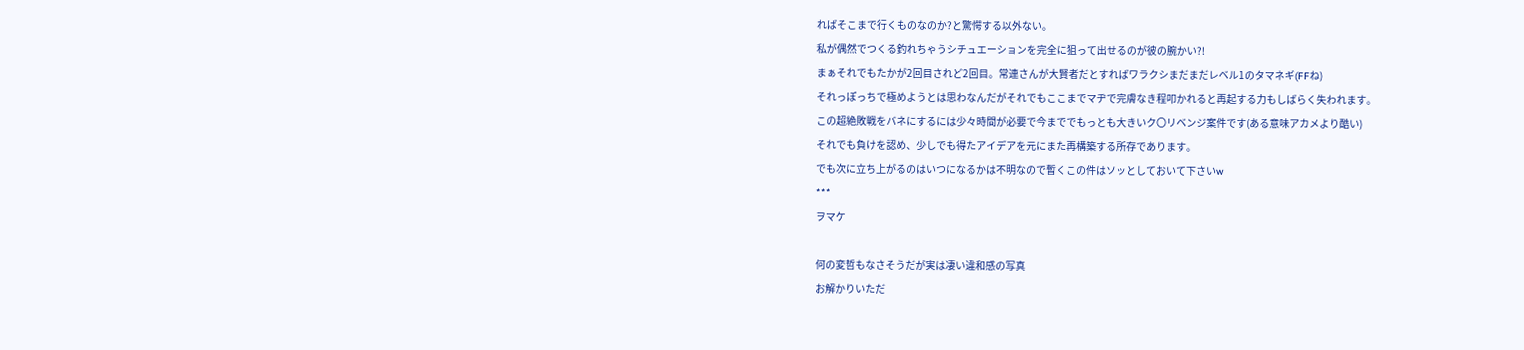ればそこまで行くものなのか?と驚愕する以外ない。
私が偶然でつくる釣れちゃうシチュエーションを完全に狙って出せるのが彼の腕かい?!
まぁそれでもたかが2回目されど2回目。常連さんが大賢者だとすればワラクシまだまだレベル1のタマネギ(FFね)
それっぽっちで極めようとは思わなんだがそれでもここまでマヂで完膚なき程叩かれると再起する力もしばらく失われます。
この超絶敗戦をバネにするには少々時間が必要で今まででもっとも大きいク〇リベンジ案件です(ある意味アカメより酷い)
それでも負けを認め、少しでも得たアイデアを元にまた再構築する所存であります。
でも次に立ち上がるのはいつになるかは不明なので暫くこの件はソッとしておいて下さいw
***
ヲマケ

何の変哲もなさそうだが実は凄い違和感の写真
お解かりいただ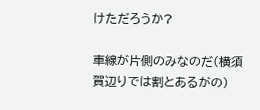けただろうか?

車線が片側のみなのだ(横須賀辺りでは割とあるがの)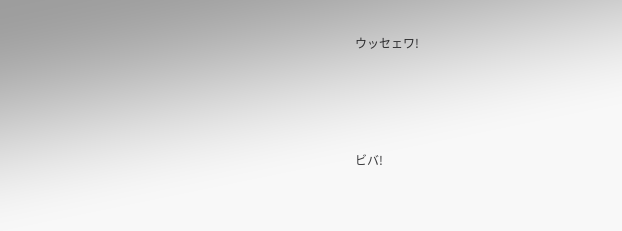ウッセェワ!




ビバ!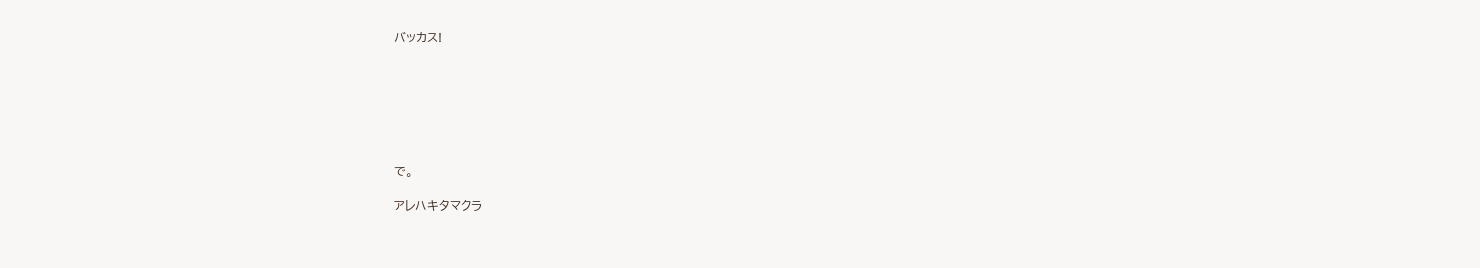バッカス!







で。

アレハキタマクラ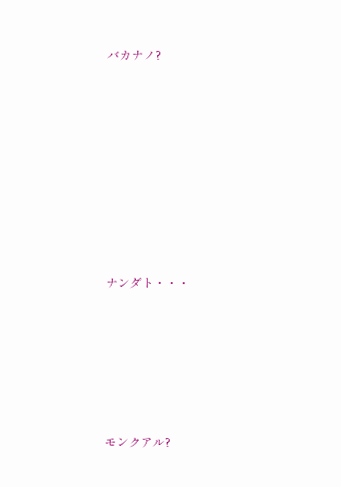バカナノ?









ナンダト・・・






モンクアル?